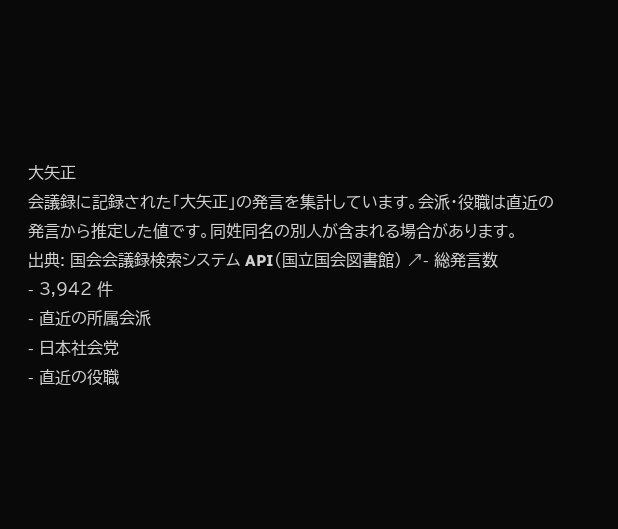大矢正
会議録に記録された「大矢正」の発言を集計しています。会派・役職は直近の発言から推定した値です。同姓同名の別人が含まれる場合があります。
出典: 国会会議録検索システム API(国立国会図書館) ↗- 総発言数
- 3,942 件
- 直近の所属会派
- 日本社会党
- 直近の役職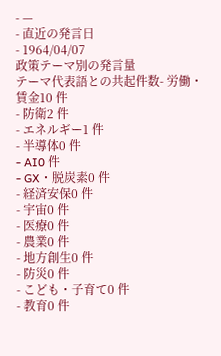- —
- 直近の発言日
- 1964/04/07
政策テーマ別の発言量
テーマ代表語との共起件数- 労働・賃金10 件
- 防衛2 件
- エネルギー1 件
- 半導体0 件
- AI0 件
- GX・脱炭素0 件
- 経済安保0 件
- 宇宙0 件
- 医療0 件
- 農業0 件
- 地方創生0 件
- 防災0 件
- こども・子育て0 件
- 教育0 件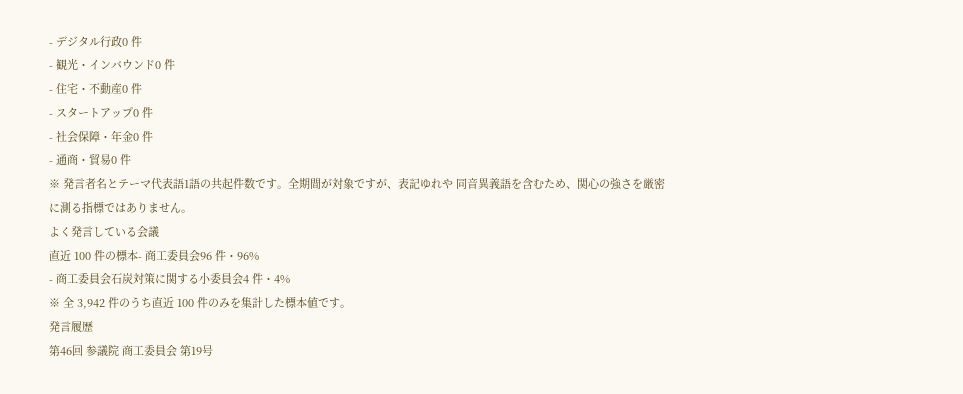- デジタル行政0 件
- 観光・インバウンド0 件
- 住宅・不動産0 件
- スタートアップ0 件
- 社会保障・年金0 件
- 通商・貿易0 件
※ 発言者名とテーマ代表語1語の共起件数です。全期間が対象ですが、表記ゆれや 同音異義語を含むため、関心の強さを厳密に測る指標ではありません。
よく発言している会議
直近 100 件の標本- 商工委員会96 件・96%
- 商工委員会石炭対策に関する小委員会4 件・4%
※ 全 3,942 件のうち直近 100 件のみを集計した標本値です。
発言履歴
第46回 参議院 商工委員会 第19号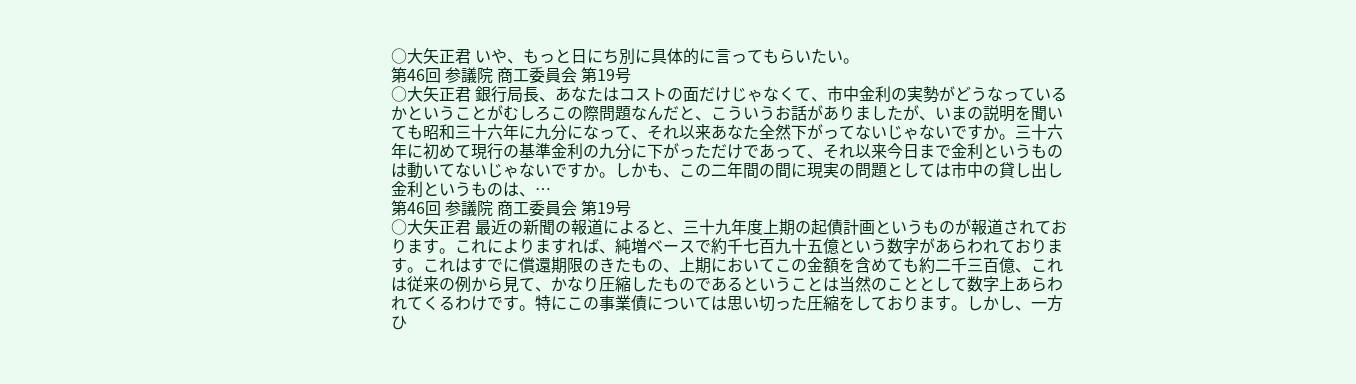○大矢正君 いや、もっと日にち別に具体的に言ってもらいたい。
第46回 参議院 商工委員会 第19号
○大矢正君 銀行局長、あなたはコストの面だけじゃなくて、市中金利の実勢がどうなっているかということがむしろこの際問題なんだと、こういうお話がありましたが、いまの説明を聞いても昭和三十六年に九分になって、それ以来あなた全然下がってないじゃないですか。三十六年に初めて現行の基準金利の九分に下がっただけであって、それ以来今日まで金利というものは動いてないじゃないですか。しかも、この二年間の間に現実の問題としては市中の貸し出し金利というものは、…
第46回 参議院 商工委員会 第19号
○大矢正君 最近の新聞の報道によると、三十九年度上期の起債計画というものが報道されております。これによりますれば、純増ベースで約千七百九十五億という数字があらわれております。これはすでに償還期限のきたもの、上期においてこの金額を含めても約二千三百億、これは従来の例から見て、かなり圧縮したものであるということは当然のこととして数字上あらわれてくるわけです。特にこの事業債については思い切った圧縮をしております。しかし、一方ひ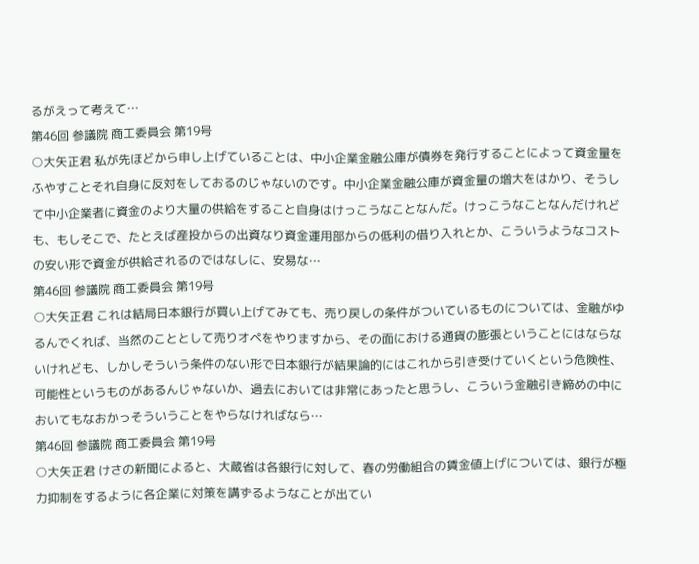るがえって考えて…
第46回 参議院 商工委員会 第19号
○大矢正君 私が先ほどから申し上げていることは、中小企業金融公庫が債券を発行することによって資金量をふやすことそれ自身に反対をしておるのじゃないのです。中小企業金融公庫が資金量の増大をはかり、そうして中小企業者に資金のより大量の供給をすること自身はけっこうなことなんだ。けっこうなことなんだけれども、もしそこで、たとえば産投からの出資なり資金運用部からの低利の借り入れとか、こういうようなコストの安い形で資金が供給されるのではなしに、安易な…
第46回 参議院 商工委員会 第19号
○大矢正君 これは結局日本銀行が買い上げてみても、売り戻しの条件がついているものについては、金融がゆるんでくれば、当然のこととして売りオペをやりますから、その面における通貨の膨張ということにはならないけれども、しかしそういう条件のない形で日本銀行が結果論的にはこれから引き受けていくという危険性、可能性というものがあるんじゃないか、過去においては非常にあったと思うし、こういう金融引き締めの中においてもなおかっそういうことをやらなければなら…
第46回 参議院 商工委員会 第19号
○大矢正君 けさの新聞によると、大蔵省は各銀行に対して、春の労働組合の賃金値上げについては、銀行が極力抑制をするように各企業に対策を講ずるようなことが出てい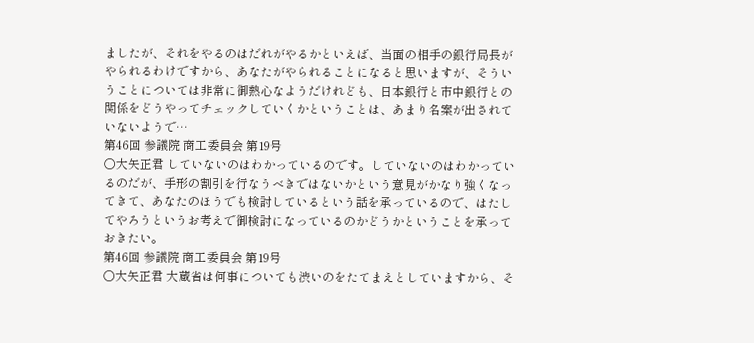ましたが、それをやるのはだれがやるかといえば、当面の相手の銀行局長がやられるわけですから、あなたがやられることになると思いますが、そういうことについては非常に御熱心なようだけれども、日本銀行と市中銀行との関係をどうやってチェックしていくかということは、あまり名案が出されていないようで…
第46回 参議院 商工委員会 第19号
○大矢正君 していないのはわかっているのです。していないのはわかっているのだが、手形の割引を行なうべきではないかという意見がかなり強くなってきて、あなたのほうでも検討しているという話を承っているので、はたしてやろうというお考えで御検討になっているのかどうかということを承っておきたい。
第46回 参議院 商工委員会 第19号
○大矢正君 大蔵省は何事についても渋いのをたてまえとしていますから、そ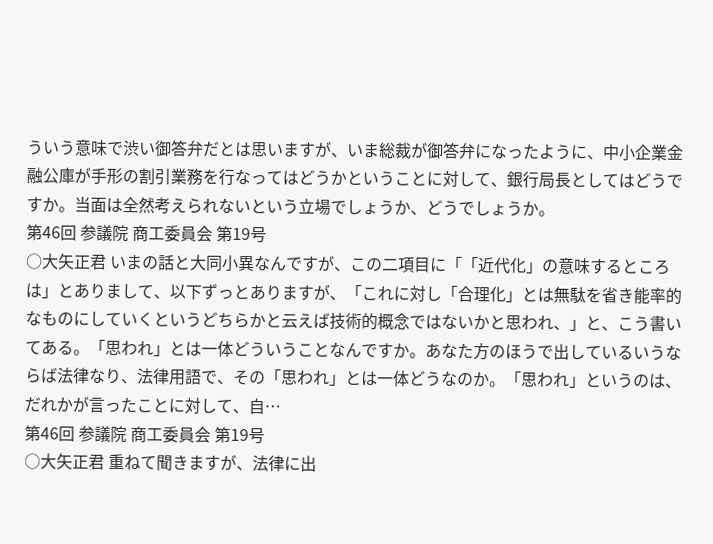ういう意味で渋い御答弁だとは思いますが、いま総裁が御答弁になったように、中小企業金融公庫が手形の割引業務を行なってはどうかということに対して、銀行局長としてはどうですか。当面は全然考えられないという立場でしょうか、どうでしょうか。
第46回 参議院 商工委員会 第19号
○大矢正君 いまの話と大同小異なんですが、この二項目に「「近代化」の意味するところは」とありまして、以下ずっとありますが、「これに対し「合理化」とは無駄を省き能率的なものにしていくというどちらかと云えば技術的概念ではないかと思われ、」と、こう書いてある。「思われ」とは一体どういうことなんですか。あなた方のほうで出しているいうならば法律なり、法律用語で、その「思われ」とは一体どうなのか。「思われ」というのは、だれかが言ったことに対して、自…
第46回 参議院 商工委員会 第19号
○大矢正君 重ねて聞きますが、法律に出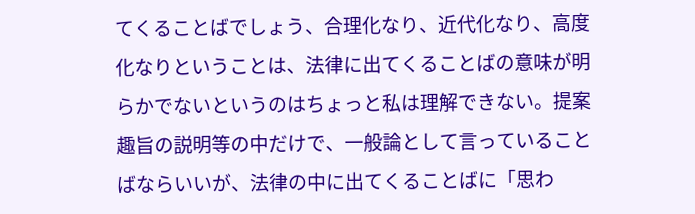てくることばでしょう、合理化なり、近代化なり、高度化なりということは、法律に出てくることばの意味が明らかでないというのはちょっと私は理解できない。提案趣旨の説明等の中だけで、一般論として言っていることばならいいが、法律の中に出てくることばに「思わ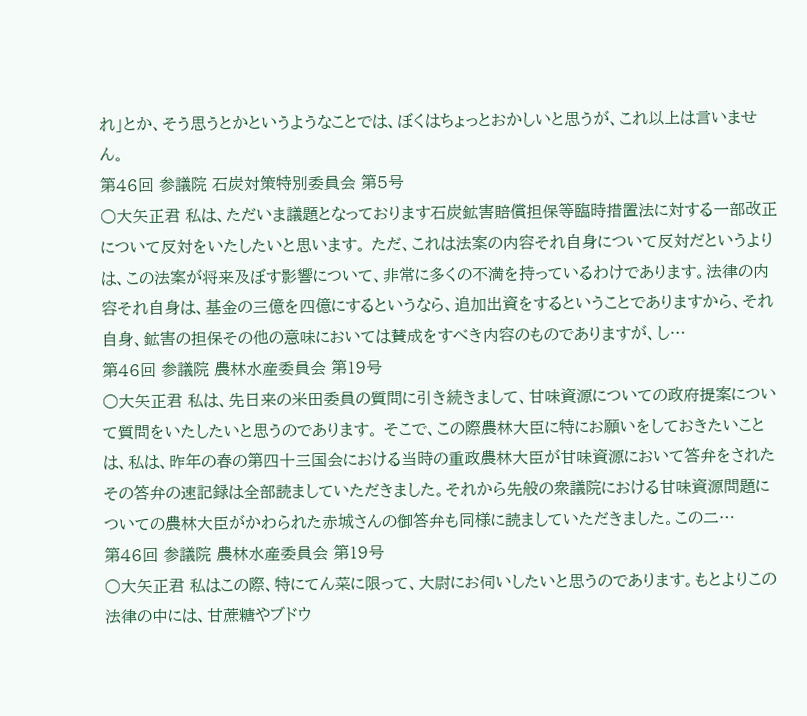れ」とか、そう思うとかというようなことでは、ぼくはちょっとおかしいと思うが、これ以上は言いません。
第46回 参議院 石炭対策特別委員会 第5号
○大矢正君 私は、ただいま議題となっております石炭鉱害賠償担保等臨時措置法に対する一部改正について反対をいたしたいと思います。 ただ、これは法案の内容それ自身について反対だというよりは、この法案が将来及ぼす影響について、非常に多くの不満を持っているわけであります。法律の内容それ自身は、基金の三億を四億にするというなら、追加出資をするということでありますから、それ自身、鉱害の担保その他の意味においては賛成をすべき内容のものでありますが、し…
第46回 参議院 農林水産委員会 第19号
○大矢正君 私は、先日来の米田委員の質問に引き続きまして、甘味資源についての政府提案について質問をいたしたいと思うのであります。 そこで、この際農林大臣に特にお願いをしておきたいことは、私は、昨年の春の第四十三国会における当時の重政農林大臣が甘味資源において答弁をされたその答弁の速記録は全部読ましていただきました。それから先般の衆議院における甘味資源問題についての農林大臣がかわられた赤城さんの御答弁も同様に読ましていただきました。この二…
第46回 参議院 農林水産委員会 第19号
○大矢正君 私はこの際、特にてん菜に限って、大尉にお伺いしたいと思うのであります。もとよりこの法律の中には、甘蔗糖やブドウ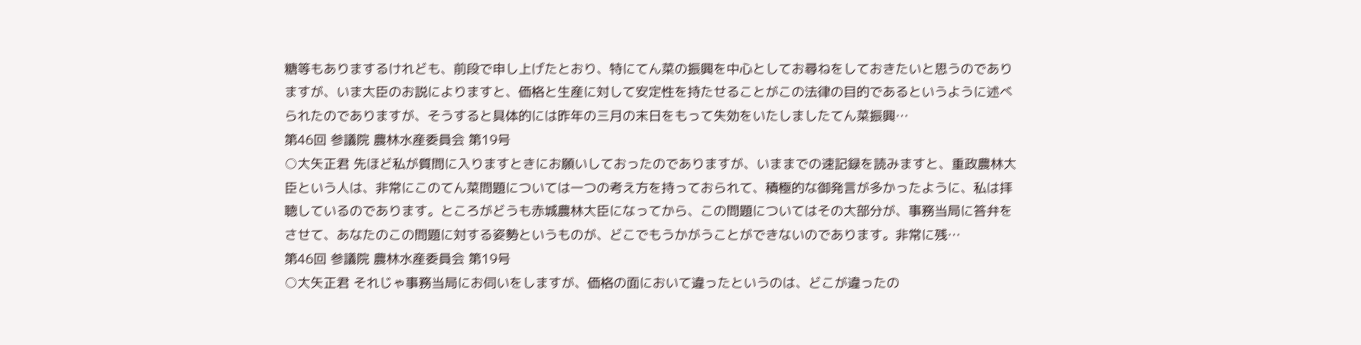糖等もありまするけれども、前段で申し上げたとおり、特にてん菜の振興を中心としてお尋ねをしておきたいと思うのでありますが、いま大臣のお説によりますと、価格と生産に対して安定性を持たせることがこの法律の目的であるというように述べられたのでありますが、そうすると具体的には昨年の三月の末日をもって失効をいたしましたてん菜振興…
第46回 参議院 農林水産委員会 第19号
○大矢正君 先ほど私が質問に入りますときにお願いしておったのでありますが、いままでの速記録を読みますと、重政農林大臣という人は、非常にこのてん菜問題については一つの考え方を持っておられて、積極的な御発言が多かったように、私は拝聴しているのであります。ところがどうも赤城農林大臣になってから、この問題についてはその大部分が、事務当局に答弁をさせて、あなたのこの問題に対する姿勢というものが、どこでもうかがうことができないのであります。非常に残…
第46回 参議院 農林水産委員会 第19号
○大矢正君 それじゃ事務当局にお伺いをしますが、価格の面において違ったというのは、どこが違ったの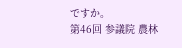ですか。
第46回 参議院 農林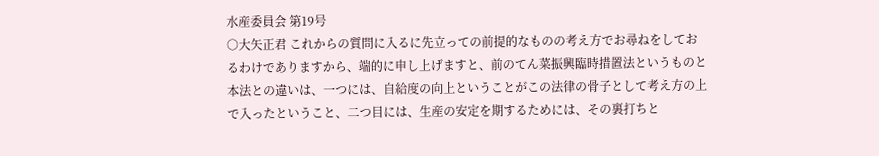水産委員会 第19号
○大矢正君 これからの質問に入るに先立っての前提的なものの考え方でお尋ねをしておるわけでありますから、端的に申し上げますと、前のてん菜振興臨時措置法というものと本法との違いは、一つには、自給度の向上ということがこの法律の骨子として考え方の上で入ったということ、二つ目には、生産の安定を期するためには、その裏打ちと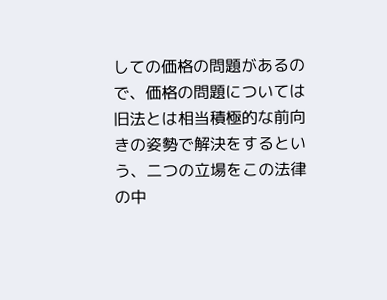しての価格の問題があるので、価格の問題については旧法とは相当積極的な前向きの姿勢で解決をするという、二つの立場をこの法律の中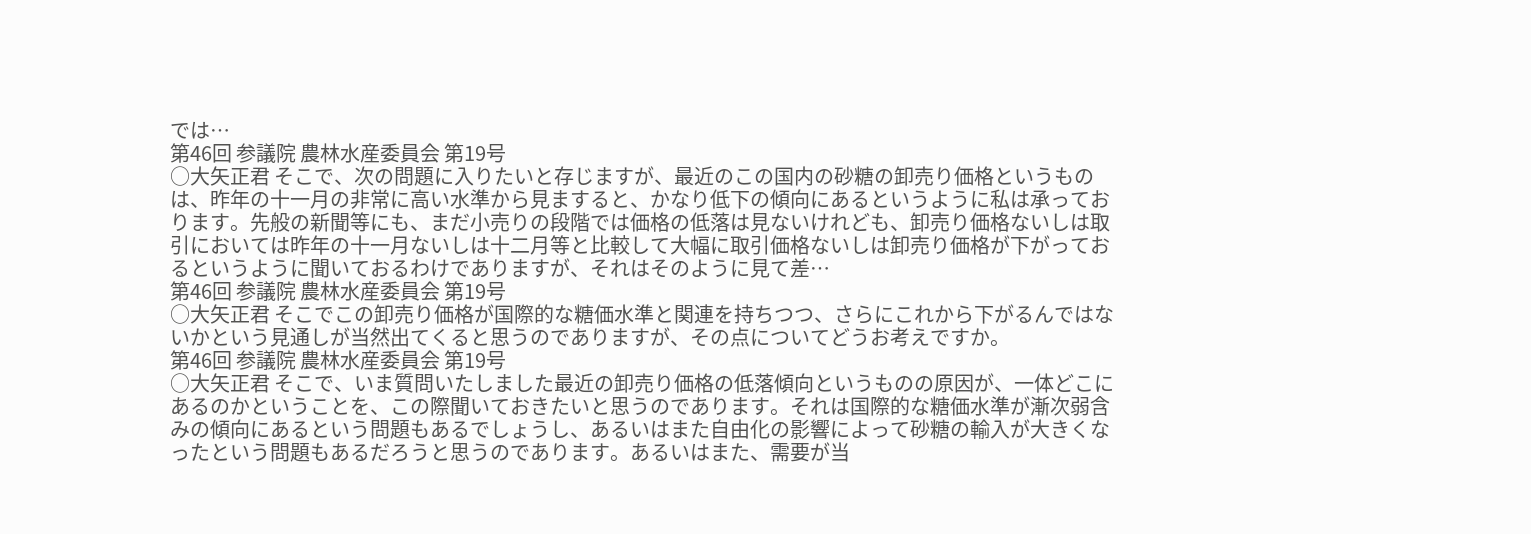では…
第46回 参議院 農林水産委員会 第19号
○大矢正君 そこで、次の問題に入りたいと存じますが、最近のこの国内の砂糖の卸売り価格というものは、昨年の十一月の非常に高い水準から見ますると、かなり低下の傾向にあるというように私は承っております。先般の新聞等にも、まだ小売りの段階では価格の低落は見ないけれども、卸売り価格ないしは取引においては昨年の十一月ないしは十二月等と比較して大幅に取引価格ないしは卸売り価格が下がっておるというように聞いておるわけでありますが、それはそのように見て差…
第46回 参議院 農林水産委員会 第19号
○大矢正君 そこでこの卸売り価格が国際的な糖価水準と関連を持ちつつ、さらにこれから下がるんではないかという見通しが当然出てくると思うのでありますが、その点についてどうお考えですか。
第46回 参議院 農林水産委員会 第19号
○大矢正君 そこで、いま質問いたしました最近の卸売り価格の低落傾向というものの原因が、一体どこにあるのかということを、この際聞いておきたいと思うのであります。それは国際的な糖価水準が漸次弱含みの傾向にあるという問題もあるでしょうし、あるいはまた自由化の影響によって砂糖の輸入が大きくなったという問題もあるだろうと思うのであります。あるいはまた、需要が当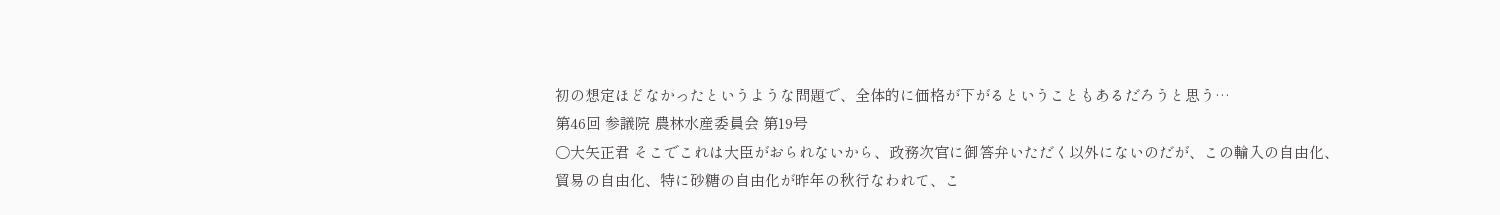初の想定ほどなかったというような問題で、全体的に価格が下がるということもあるだろうと思う…
第46回 参議院 農林水産委員会 第19号
○大矢正君 そこでこれは大臣がおられないから、政務次官に御答弁いただく以外にないのだが、この輸入の自由化、貿易の自由化、特に砂糖の自由化が昨年の秋行なわれて、こ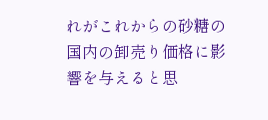れがこれからの砂糖の国内の卸売り価格に影響を与えると思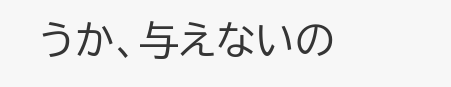うか、与えないの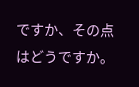ですか、その点はどうですか。